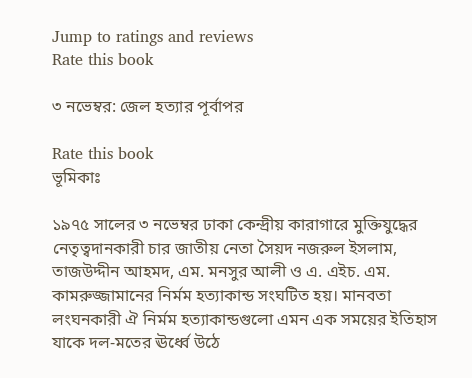Jump to ratings and reviews
Rate this book

৩ নভেম্বর: জেল হত্যার পূর্বাপর

Rate this book
ভূমিকাঃ

১৯৭৫ সালের ৩ নভেম্বর ঢাকা কেন্দ্রীয় কারাগারে মুক্তিযুদ্ধের নেতৃত্বদানকারী চার জাতীয় নেতা সৈয়দ নজরুল ইসলাম, তাজউদ্দীন আহমদ, এম. মনসুর আলী ও এ. এইচ. এম. কামরুজ্জামানের নির্মম হত্যাকান্ড সংঘটিত হয়। মানবতা লংঘনকারী ঐ নির্মম হত্যাকান্ডগুলো এমন এক সময়ের ইতিহাস যাকে দল-মতের ঊর্ধ্বে উঠে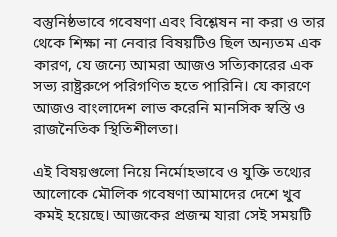বস্তুনিষ্ঠভাবে গবেষণা এবং বিশ্লেষন না করা ও তার থেকে শিক্ষা না নেবার বিষয়টিও ছিল অন্যতম এক কারণ, যে জন্যে আমরা আজও সত্যিকারের এক সভ্য রাষ্ট্ররুপে পরিগণিত হতে পারিনি। যে কারণে আজও বাংলাদেশ লাভ করেনি মানসিক স্বস্তি ও রাজনৈতিক স্থিতিশীলতা।

এই বিষয়গুলো নিয়ে নির্মোহভাবে ও যুক্তি তথ্যের আলোকে মৌলিক গবেষণা আমাদের দেশে খুব কমই হয়েছে। আজকের প্রজন্ম যারা সেই সময়টি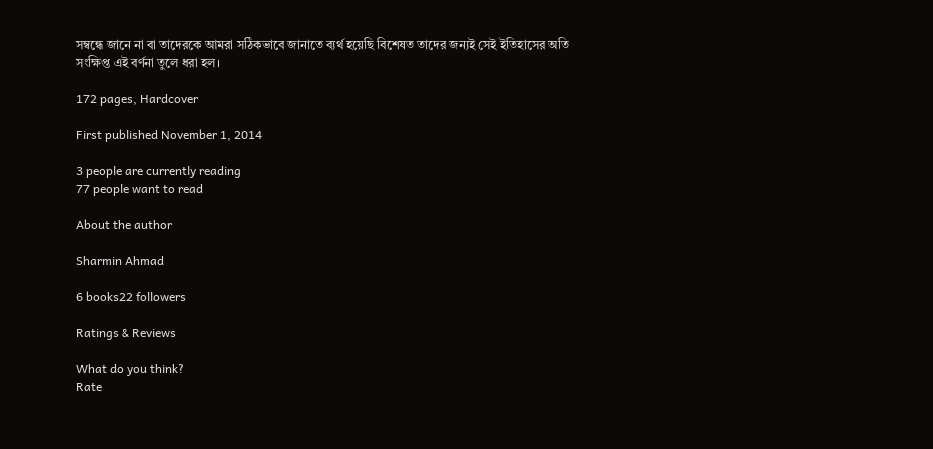সম্বন্ধে জানে না বা তাদেরকে আমরা সঠিকভাবে জানাতে ব্যর্থ হয়েছি বিশেষত তাদের জন্যই সেই ইতিহাসের অতি সংক্ষিপ্ত এই বর্ণনা তুলে ধরা হল।

172 pages, Hardcover

First published November 1, 2014

3 people are currently reading
77 people want to read

About the author

Sharmin Ahmad

6 books22 followers

Ratings & Reviews

What do you think?
Rate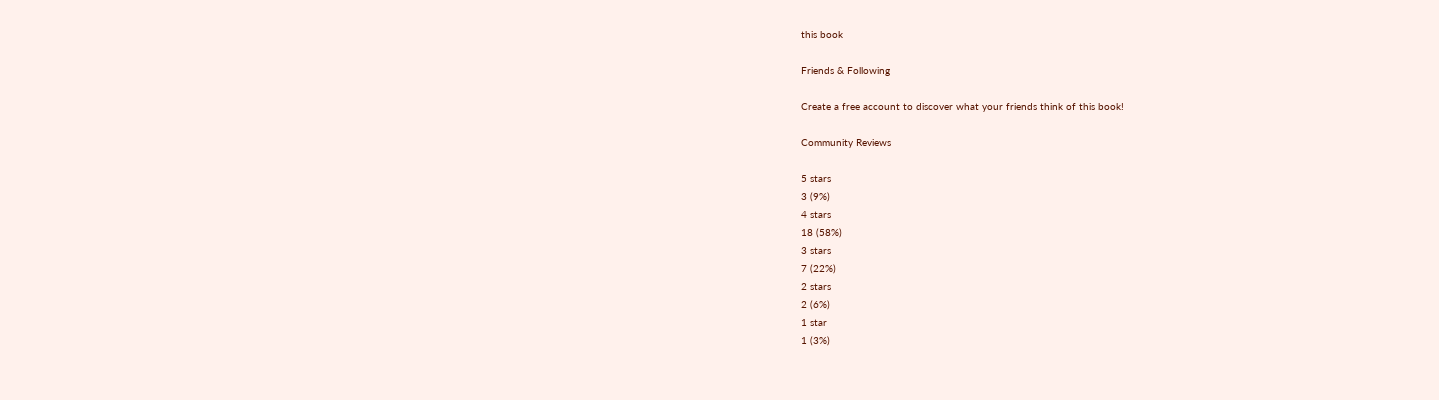this book

Friends & Following

Create a free account to discover what your friends think of this book!

Community Reviews

5 stars
3 (9%)
4 stars
18 (58%)
3 stars
7 (22%)
2 stars
2 (6%)
1 star
1 (3%)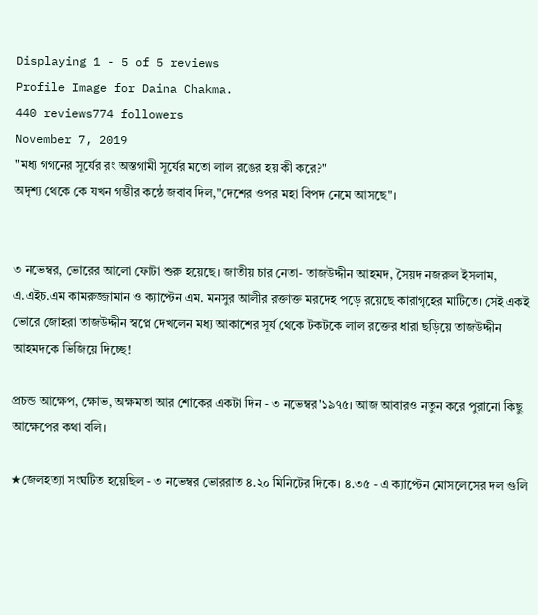Displaying 1 - 5 of 5 reviews
Profile Image for Daina Chakma.
440 reviews774 followers
November 7, 2019
"মধ্য গগনের সূর্যের রং অস্তগামী সূর্যের মতো লাল রঙের হয় কী করে?"
অদৃশ্য থেকে কে যখন গম্ভীর কন্ঠে জবাব দিল,"দেশের ওপর মহা বিপদ নেমে আসছে"।


৩ নভেম্বর, ভোরের আলো ফোটা শুরু হয়েছে। জাতীয় চার নেতা- তাজউদ্দীন আহমদ, সৈয়দ নজরুল ইসলাম, এ.এইচ.এম কামরুজ্জামান ও ক্যাপ্টেন এম. মনসুর আলীর রক্তাক্ত মরদেহ পড়ে রয়েছে কারাগৃহের মাটিতে। সেই একই ভোরে জোহরা তাজউদ্দীন স্বপ্নে দেখলেন মধ্য আকাশের সূর্য থেকে টকটকে লাল রক্তের ধারা ছড়িয়ে তাজউদ্দীন আহমদকে ভিজিয়ে দিচ্ছে!

প্রচন্ড আক্ষেপ, ক্ষোভ, অক্ষমতা আর শোকের একটা দিন - ৩ নভেম্বর'১৯৭৫। আজ আবারও নতুন করে পুরানো কিছু আক্ষেপের কথা বলি।

★জেলহত্যা সংঘটিত হয়েছিল - ৩ নভেম্বর ভোররাত ৪.২০ মিনিটের দিকে। ৪.৩৫ - এ ক্যাপ্টেন মোসলেসের দল গুলি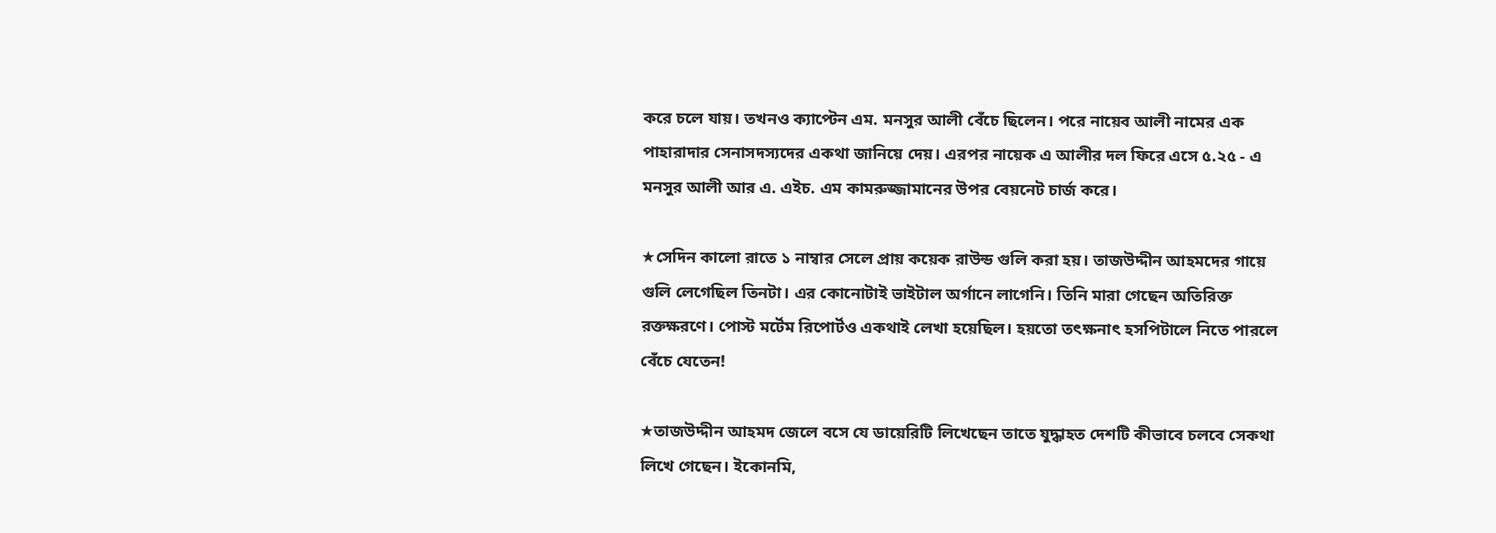করে চলে যায়। তখনও ক্যাপ্টেন এম. মনসুর আলী বেঁচে ছিলেন। পরে নায়েব আলী নামের এক পাহারাদার সেনাসদস্যদের একথা জানিয়ে দেয়। এরপর নায়েক এ আলীর দল ফিরে এসে ৫.২৫ - এ মনসুর আলী আর এ. এইচ. এম কামরুজ্জামানের উপর বেয়নেট চার্জ করে।

★সেদিন কালো রাতে ১ নাম্বার সেলে প্রায় কয়েক রাউন্ড গুলি করা হয়। তাজউদ্দীন আহমদের গায়ে গুলি লেগেছিল তিনটা। এর কোনোটাই ভাইটাল অর্গানে লাগেনি। তিনি মারা গেছেন অতিরিক্ত রক্তক্ষরণে। পোস্ট মর্টেম রিপোর্টও একথাই লেখা হয়েছিল। হয়তো তৎক্ষনাৎ হসপিটালে নিতে পারলে বেঁচে যেতেন!

★তাজউদ্দীন আহমদ জেলে বসে যে ডায়েরিটি লিখেছেন তাতে যুদ্ধাহত দেশটি কীভাবে চলবে সেকথা লিখে গেছেন। ইকোনমি,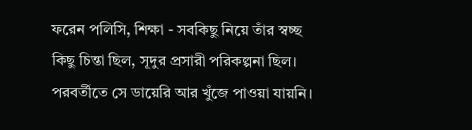ফরেন পলিসি, শিক্ষা - সবকিছু নিয়ে তাঁর স্বচ্ছ কিছু চিন্তা ছিল, সূদুর প্রসারী পরিকল্পনা ছিল। পরবর্তীতে সে ডায়েরি আর খুঁজে পাওয়া যায়নি।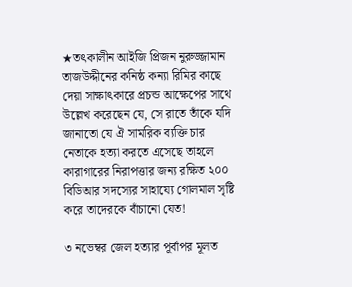★তৎকালীন আইজি প্রিজন নুরুজ্জামান তাজউদ্দীনের কনিষ্ঠ কন্যা রিমির কাছে দেয়া সাক্ষাৎকারে প্রচন্ড আক্ষেপের সাথে উল্লেখ করেছেন যে, সে রাতে তাঁকে যদি জানাতো যে ঐ সামরিক ব্যক্তি চার নেতাকে হত্যা করতে এসেছে তাহলে কারাগারের নিরাপত্তার জন্য রক্ষিত ২০০ বিডিআর সদস্যের সাহায্যে গোলমাল সৃষ্টি করে তাদেরকে বাঁচানো যেত!

৩ নভেম্বর জেল হত্যার পূর্বাপর মূলত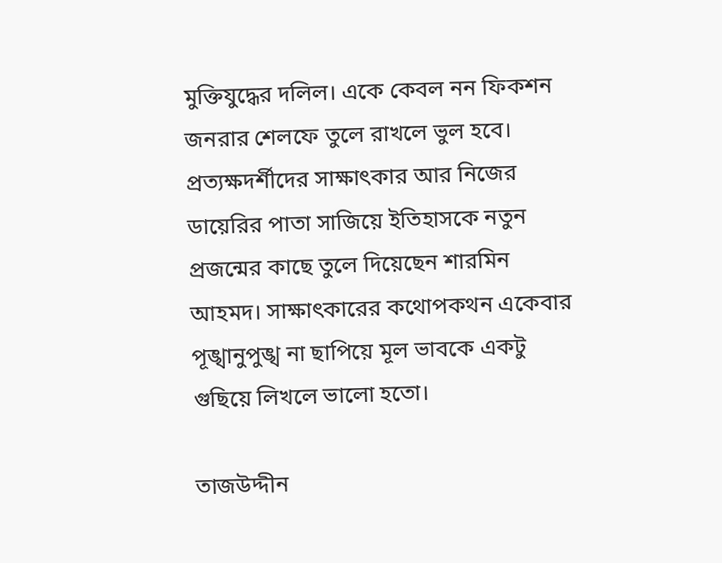মুক্তিযুদ্ধের দলিল। একে কেবল নন ফিকশন জনরার শেলফে তুলে রাখলে ভুল হবে। প্রত্যক্ষদর্শীদের সাক্ষাৎকার আর নিজের ডায়েরির পাতা সাজিয়ে ইতিহাসকে নতুন প্রজন্মের কাছে তুলে দিয়েছেন শারমিন আহমদ। সাক্ষাৎকারের কথোপকথন একেবার পূঙ্খানুপুঙ্খ না ছাপিয়ে মূল ভাবকে একটু গুছিয়ে লিখলে ভালো হতো।

তাজউদ্দীন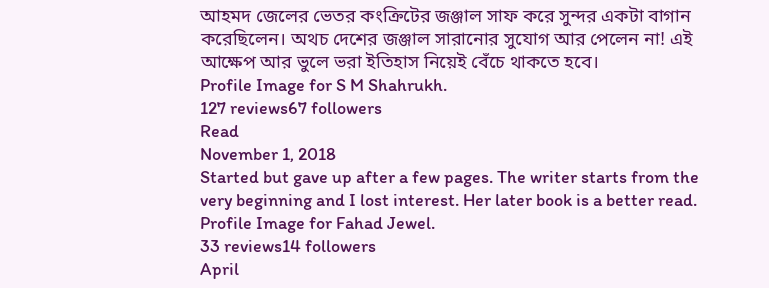আহমদ জেলের ভেতর কংক্রিটের জঞ্জাল সাফ করে সুন্দর একটা বাগান করেছিলেন। অথচ দেশের জঞ্জাল সারানোর সুযোগ আর পেলেন না! এই আক্ষেপ আর ভুলে ভরা ইতিহাস নিয়েই বেঁচে থাকতে হবে।
Profile Image for S M Shahrukh.
127 reviews67 followers
Read
November 1, 2018
Started but gave up after a few pages. The writer starts from the very beginning and I lost interest. Her later book is a better read.
Profile Image for Fahad Jewel.
33 reviews14 followers
April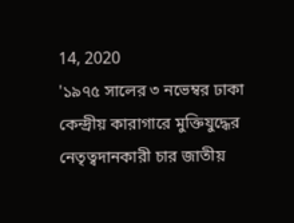14, 2020
'১৯৭৫ সালের ৩ নভেম্বর ঢাকা কেন্দ্রীয় কারাগারে মুক্তিযুদ্ধের নেতৃত্বদানকারী চার জাতীয়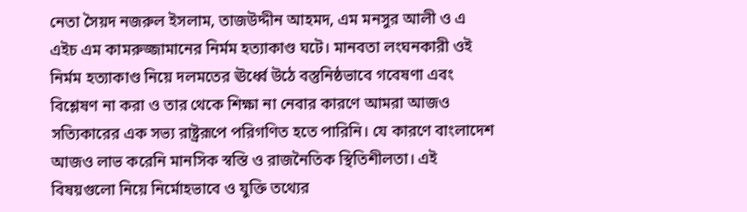নেতা সৈয়দ নজরুল ইসলাম, তাজউদ্দীন আহমদ, এম মনসুর আলী ও এ এইচ এম কামরুজ্জামানের নির্মম হত্যাকাণ্ড ঘটে। মানবতা লংঘনকারী ওই নির্মম হত্যাকাণ্ড নিয়ে দলমতের ঊর্ধ্বে উঠে বস্তুনিষ্ঠভাবে গবেষণা এবং বিশ্লেষণ না করা ও তার থেকে শিক্ষা না নেবার কারণে আমরা আজও সত্যিকারের এক সভ্য রাষ্ট্ররূপে পরিগণিত হতে পারিনি। যে কারণে বাংলাদেশ আজও লাভ করেনি মানসিক স্বস্তি ও রাজনৈতিক স্থিতিশীলতা। এই বিষয়গুলো নিয়ে নির্মোহভাবে ও যুক্তি তথ্যের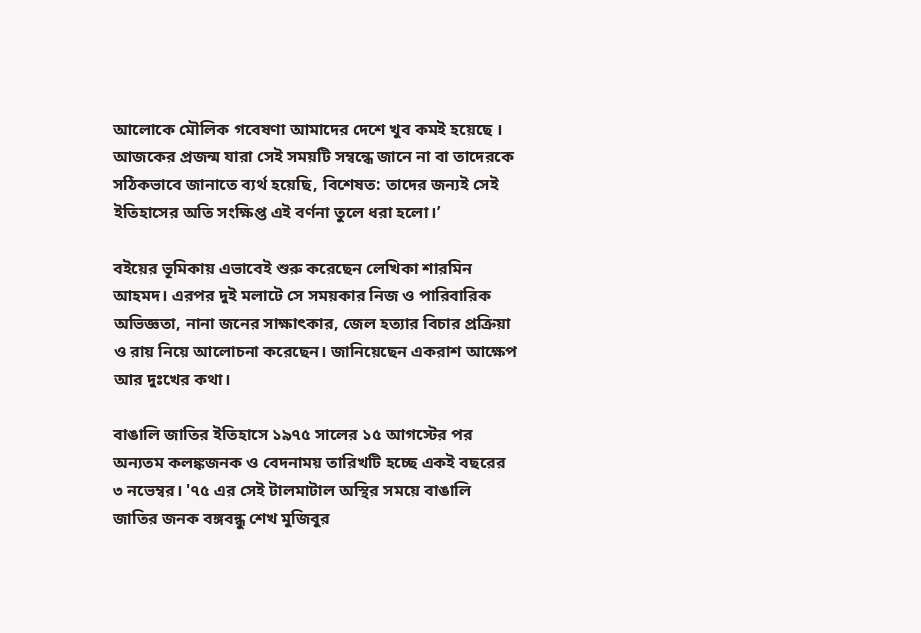আলোকে মৌলিক গবেষণা আমাদের দেশে খুব কমই হয়েছে । আজকের প্রজন্ম যারা সেই সময়টি সম্বন্ধে জানে না বা তাদেরকে সঠিকভাবে জানাতে ব্যর্থ হয়েছি, বিশেষত: তাদের জন্যই সেই ইতিহাসের অতি সংক্ষিপ্ত এই বর্ণনা তুলে ধরা হলো।’

বইয়ের ভূমিকায় এভাবেই শুরু করেছেন লেখিকা শারমিন আহমদ। এরপর দুই মলাটে সে সময়কার নিজ ও পারিবারিক অভিজ্ঞতা, নানা জনের সাক্ষাৎকার, জেল হত্যার বিচার প্রক্রিয়া ও রায় নিয়ে আলোচনা করেছেন। জানিয়েছেন একরাশ আক্ষেপ আর দুঃখের কথা।

বাঙালি জাতির ইতিহাসে ১৯৭৫ সালের ১৫ আগস্টের পর অন্যতম কলঙ্কজনক ও বেদনাময় তারিখটি হচ্ছে একই বছরের ৩ নভেম্বর। '৭৫ এর সেই টালমাটাল অস্থির সময়ে বাঙালি জাতির জনক বঙ্গবন্ধু শেখ মুজিবুর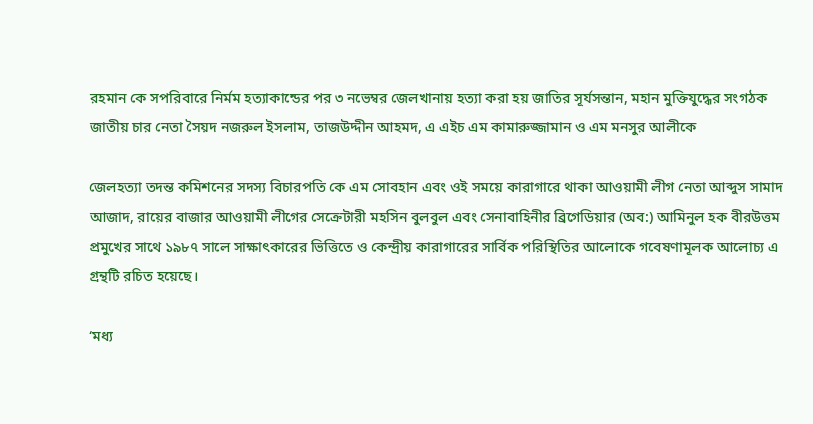রহমান কে সপরিবারে নির্মম হত্যাকান্ডের পর ৩ নভেম্বর জেলখানায় হত্যা করা হয় জাতির সূর্যসন্তান, মহান মুক্তিযুদ্ধের সংগঠক জাতীয় চার নেতা সৈয়দ নজরুল ইসলাম, তাজউদ্দীন আহমদ, এ এইচ এম কামারুজ্জামান ও এম মনসুর আলীকে

জেলহত্যা তদন্ত কমিশনের সদস্য বিচারপতি কে এম সোবহান এবং ওই সময়ে কারাগারে থাকা আওয়ামী লীগ নেতা আব্দুস সামাদ আজাদ, রায়ের বাজার আওয়ামী লীগের সেক্রেটারী মহসিন বুলবুল এবং সেনাবাহিনীর ব্রিগেডিয়ার (অব:) আমিনুল হক বীরউত্তম প্রমুখের সাথে ১৯৮৭ সালে সাক্ষাৎকারের ভিত্তিতে ও কেন্দ্রীয় কারাগারের সার্বিক পরিস্থিতির আলোকে গবেষণামূলক আলোচ্য এ গ্রন্থটি রচিত হয়েছে।

‘মধ্য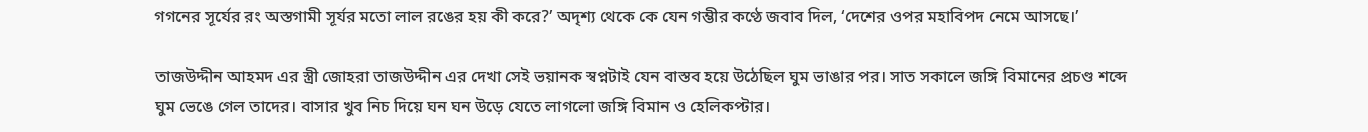গগনের সূর্যের রং অস্তগামী সূর্যর মতো লাল রঙের হয় কী করে?’ অদৃশ্য থেকে কে যেন গম্ভীর কণ্ঠে জবাব দিল, ‘দেশের ওপর মহাবিপদ নেমে আসছে।’

তাজউদ্দীন আহমদ এর স্ত্রী জোহরা তাজউদ্দীন এর দেখা সেই ভয়ানক স্বপ্নটাই যেন বাস্তব হয়ে উঠেছিল ঘুম ভাঙার পর। সাত সকালে জঙ্গি বিমানের প্রচণ্ড শব্দে ঘুম ভেঙে গেল তাদের। বাসার খুব নিচ দিয়ে ঘন ঘন উড়ে যেতে লাগলো জঙ্গি বিমান ও হেলিকপ্টার।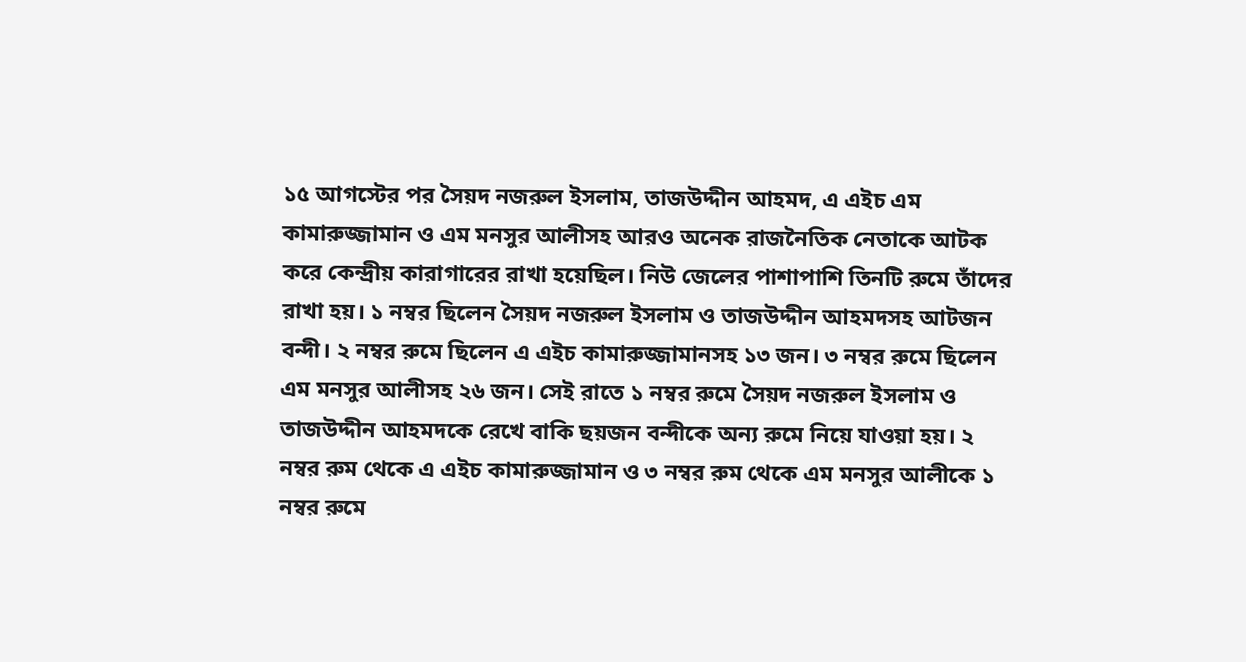১৫ আগস্টের পর সৈয়দ নজরুল ইসলাম, তাজউদ্দীন আহমদ, এ এইচ এম কামারুজ্জামান ও এম মনসুর আলীসহ আরও অনেক রাজনৈতিক নেতাকে আটক করে কেন্দ্রীয় কারাগারের রাখা হয়েছিল। নিউ জেলের পাশাপাশি তিনটি রুমে তাঁদের রাখা হয়। ১ নম্বর ছিলেন সৈয়দ নজরুল ইসলাম ও তাজউদ্দীন আহমদসহ আটজন বন্দী। ২ নম্বর রুমে ছিলেন এ এইচ কামারুজ্জামানসহ ১৩ জন। ৩ নম্বর রুমে ছিলেন এম মনসুর আলীসহ ২৬ জন। সেই রাতে ১ নম্বর রুমে সৈয়দ নজরুল ইসলাম ও তাজউদ্দীন আহমদকে রেখে বাকি ছয়জন বন্দীকে অন্য রুমে নিয়ে যাওয়া হয়। ২ নম্বর রুম থেকে এ এইচ কামারুজ্জামান ও ৩ নম্বর রুম থেকে এম মনসুর আলীকে ১ নম্বর রুমে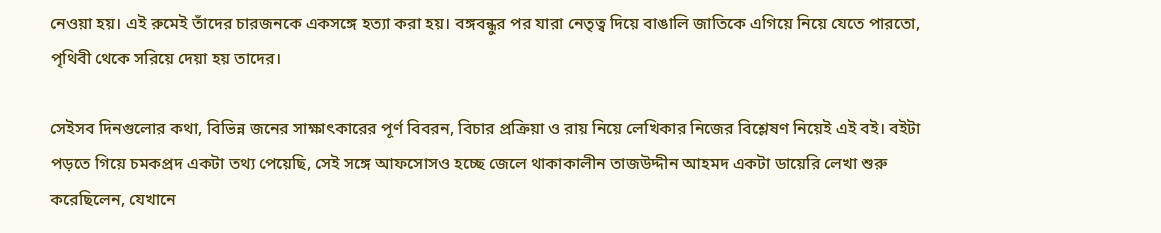নেওয়া হয়। এই রুমেই তাঁদের চারজনকে একসঙ্গে হত্যা করা হয়। বঙ্গবন্ধুর পর যারা নেতৃত্ব দিয়ে বাঙালি জাতিকে এগিয়ে নিয়ে যেতে পারতো, পৃথিবী থেকে সরিয়ে দেয়া হয় তাদের।

সেইসব দিনগুলোর কথা, বিভিন্ন জনের সাক্ষাৎকারের পূর্ণ বিবরন, বিচার প্রক্রিয়া ও রায় নিয়ে লেখিকার নিজের বিশ্লেষণ নিয়েই এই বই। বইটা পড়তে গিয়ে চমকপ্রদ একটা তথ্য পেয়েছি, সেই সঙ্গে আফসোসও হচ্ছে জেলে থাকাকালীন তাজউদ্দীন আহমদ একটা ডায়েরি লেখা শুরু করেছিলেন, যেখানে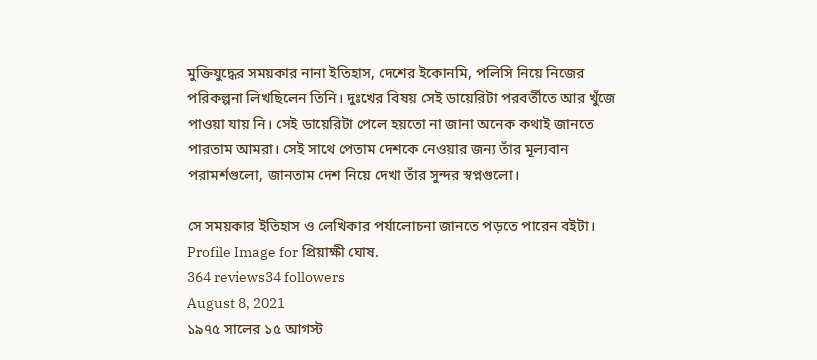মুক্তিযুদ্ধের সময়কার নানা ইতিহাস, দেশের ইকোনমি, পলিসি নিয়ে নিজের পরিকল্পনা লিখছিলেন তিনি। দুঃখের বিষয় সেই ডায়েরিটা পরবর্তীতে আর খুঁজে পাওয়া যায় নি। সেই ডায়েরিটা পেলে হয়তো না জানা অনেক কথাই জানতে পারতাম আমরা। সেই সাথে পেতাম দেশকে নেওয়ার জন্য তাঁর মূল্যবান পরামর্শগুলো, জানতাম দেশ নিয়ে দেখা তাঁর সুন্দর স্বপ্নগুলো।

সে সময়কার ইতিহাস ও লেখিকার পর্যালোচনা জানতে পড়তে পারেন বইটা।
Profile Image for প্রিয়াক্ষী ঘোষ.
364 reviews34 followers
August 8, 2021
১৯৭৫ সালের ১৫ আগস্ট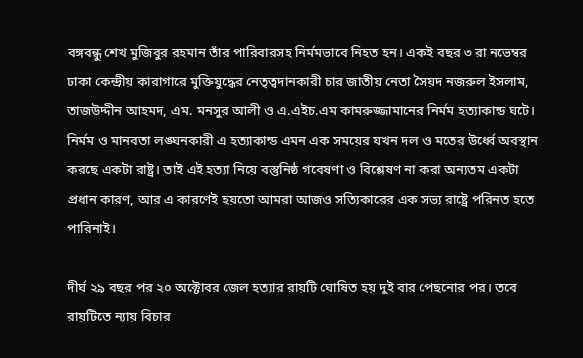বঙ্গবন্ধু শেখ মুজিবুর রহমান তাঁর পারিবারসহ নির্মমভাবে নিহত হন। একই বছর ৩ রা নভেম্বর ঢাকা কেন্দ্রীয় কারাগারে মুক্তিযুদ্ধের নেতৃত্বদানকারী চার জাতীয় নেতা সৈয়দ নজরুল ইসলাম, তাজউদ্দীন আহমদ, এম. মনসুর আলী ও এ.এইচ.এম কামরুজ্জামানের নির্মম হত্যাকান্ড ঘটে। নির্মম ও মানবতা লঙ্ঘনকারী এ হত্যাকান্ড এমন এক সময়ের যখন দল ও মতের উর্ধ্বে অবস্থান করছে একটা রাষ্ট্র। তাই এই হত্যা নিয়ে বস্তুনিষ্ঠ গবেষণা ও বিশ্লেষণ না করা অন্যতম একটা প্রধান কারণ, আর এ কারণেই হয়তো আমরা আজও সত্যিকারের এক সভ্য রাষ্ট্রে পরিনত হতে পারিনাই।

দীর্ঘ ২৯ বছর পর ২০ অক্টোবর জেল হত্যার রায়টি ঘোষিত হয় দুই বার পেছনোর পর। তবে রায়টিতে ন্যায় বিচার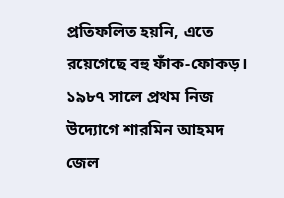প্রতিফলিত হয়নি, এতে রয়েগেছে বহু ফাঁক-ফোকড়। ১৯৮৭ সালে প্রথম নিজ উদ্যোগে শারমিন আহমদ জেল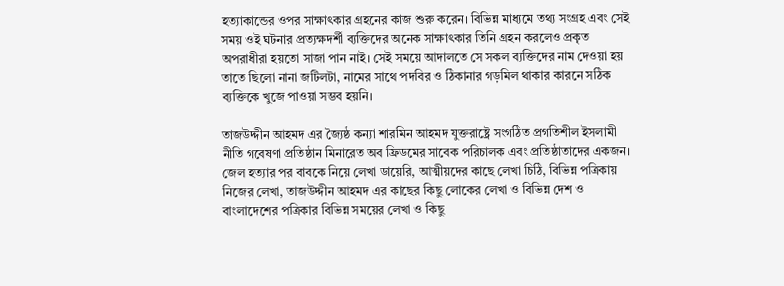হত্যাকান্ডের ওপর সাক্ষাৎকার গ্রহনের কাজ শুরু করেন। বিভিন্ন মাধ্যমে তথ্য সংগ্রহ এবং সেই সময় ওই ঘটনার প্রত্যক্ষদর্শী ব্যক্তিদের অনেক সাক্ষাৎকার তিনি গ্রহন করলেও প্রকৃত অপরাধীরা হয়তো সাজা পান নাই। সেই সময়ে আদালতে সে সকল ব্যক্তিদের নাম দেওয়া হয় তাতে ছিলো নানা জটিলটা, নামের সাথে পদবির ও ঠিকানার গড়মিল থাকার কারনে সঠিক ব্যক্তিকে খুজে পাওয়া সম্ভব হয়নি।

তাজউদ্দীন আহমদ এর জ্যৈষ্ঠ কন্যা শারমিন আহমদ যুক্তরাষ্ট্রে সংগঠিত প্রগতিশীল ইসলামী নীতি গবেষণা প্রতিষ্ঠান মিনারেত অব ফ্রিডমের সাবেক পরিচালক এবং প্রতিষ্ঠাতাদের একজন। জেল হত্যার পর বাবকে নিয়ে লেখা ডায়েরি, আত্মীয়দের কাছে লেখা চিঠি, বিভিন্ন পত্রিকায় নিজের লেখা, তাজউদ্দীন আহমদ এর কাছের কিছু লোকের লেখা ও বিভিন্ন দেশ ও বাংলাদেশের পত্রিকার বিভিন্ন সময়ের লেখা ও কিছু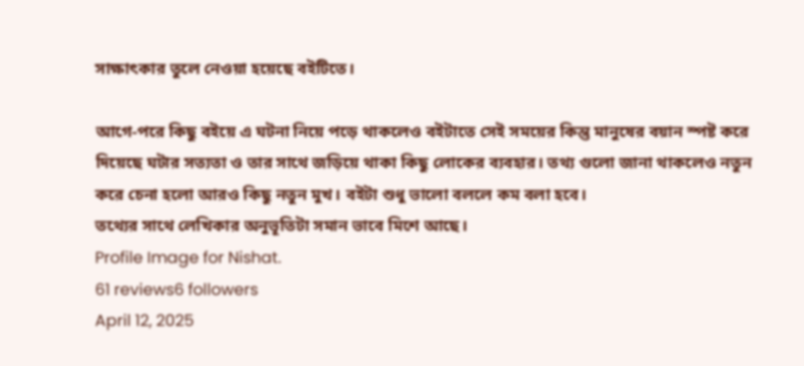সাক্ষাৎকার তুলে নেওয়া হয়েছে বইটিতে।

আগে-পরে কিছু বইয়ে এ ঘটনা নিয়ে পড়ে থাকলেও বইটাতে সেই সময়ের কিন্তু মানুষের বয়ান স্পষ্ট করে দিয়েছে ঘটার সত্যতা ও তার সাথে জড়িয়ে থাকা কিছু লোকের ব্যবহার। তথ্য গুলো জানা থাকলেও নতুন করে চেনা হলো আরও কিছু নতুন মুখ। বইটা শুধু ভালো বললে কম বলা হবে।
তথ্যের সাথে লেখিকার অনুভূতিটা সমান ভাবে মিশে আছে।
Profile Image for Nishat.
61 reviews6 followers
April 12, 2025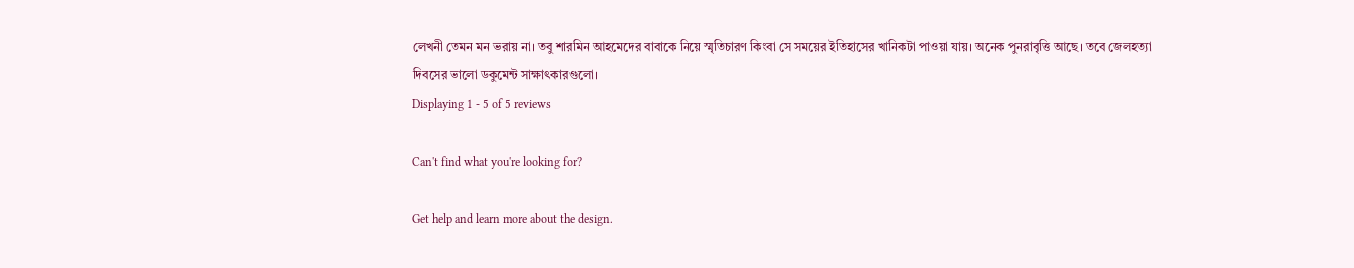লেখনী তেমন মন ভরায় না। তবু শারমিন আহমেদের বাবাকে নিয়ে স্মৃতিচারণ কিংবা সে সময়ের ইতিহাসের খানিকটা পাওয়া যায়। অনেক পুনরাবৃত্তি আছে। তবে জেলহত্যা দিবসের ভালো ডকুমেন্ট সাক্ষাৎকারগুলো।
Displaying 1 - 5 of 5 reviews

Can't find what you're looking for?

Get help and learn more about the design.